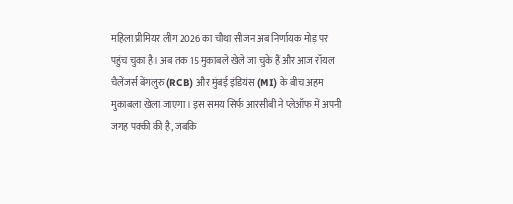महिला प्रीमियर लीग 2026 का चौथा सीजन अब निर्णायक मोड़ पर पहुंच चुका है। अब तक 15 मुकाबले खेले जा चुके हैं और आज रॉयल चैलेंजर्स बेंगलुरु (RCB) और मुंबई इंडियंस (MI) के बीच अहम मुकाबला खेला जाएगा। इस समय सिर्फ आरसीबी ने प्लेऑफ में अपनी जगह पक्की की है, जबकि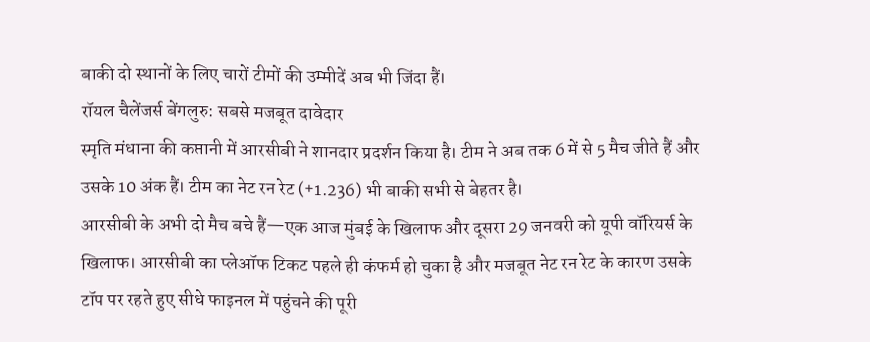बाकी दो स्थानों के लिए चारों टीमों की उम्मीदें अब भी जिंदा हैं।
रॉयल चैलेंजर्स बेंगलुरु: सबसे मजबूत दावेदार
स्मृति मंधाना की कप्तानी में आरसीबी ने शानदार प्रदर्शन किया है। टीम ने अब तक 6 में से 5 मैच जीते हैं और उसके 10 अंक हैं। टीम का नेट रन रेट (+1.236) भी बाकी सभी से बेहतर है।
आरसीबी के अभी दो मैच बचे हैं—एक आज मुंबई के खिलाफ और दूसरा 29 जनवरी को यूपी वॉरियर्स के खिलाफ। आरसीबी का प्लेऑफ टिकट पहले ही कंफर्म हो चुका है और मजबूत नेट रन रेट के कारण उसके टॉप पर रहते हुए सीधे फाइनल में पहुंचने की पूरी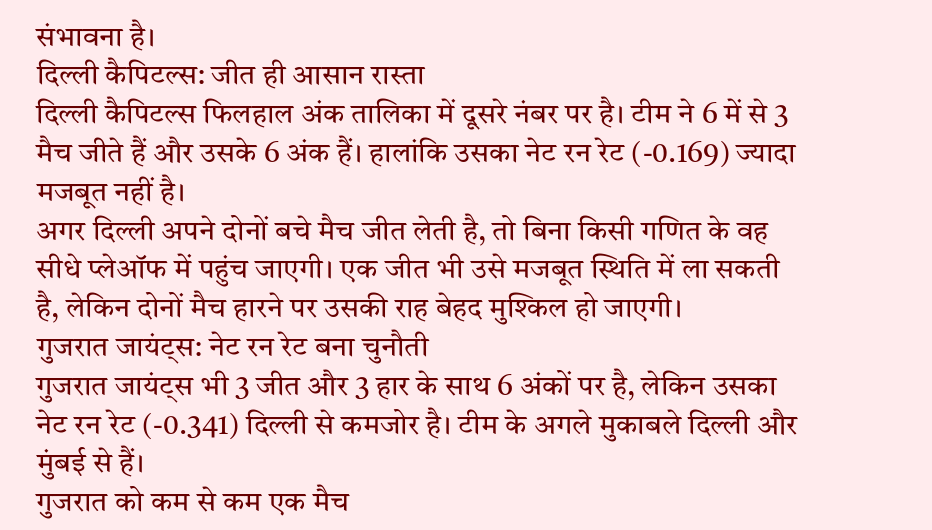संभावना है।
दिल्ली कैपिटल्स: जीत ही आसान रास्ता
दिल्ली कैपिटल्स फिलहाल अंक तालिका में दूसरे नंबर पर है। टीम ने 6 में से 3 मैच जीते हैं और उसके 6 अंक हैं। हालांकि उसका नेट रन रेट (-0.169) ज्यादा मजबूत नहीं है।
अगर दिल्ली अपने दोनों बचे मैच जीत लेती है, तो बिना किसी गणित के वह सीधे प्लेऑफ में पहुंच जाएगी। एक जीत भी उसे मजबूत स्थिति में ला सकती है, लेकिन दोनों मैच हारने पर उसकी राह बेहद मुश्किल हो जाएगी।
गुजरात जायंट्स: नेट रन रेट बना चुनौती
गुजरात जायंट्स भी 3 जीत और 3 हार के साथ 6 अंकों पर है, लेकिन उसका नेट रन रेट (-0.341) दिल्ली से कमजोर है। टीम के अगले मुकाबले दिल्ली और मुंबई से हैं।
गुजरात को कम से कम एक मैच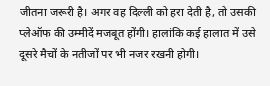जीतना जरूरी है। अगर वह दिल्ली को हरा देती है, तो उसकी प्लेऑफ की उम्मीदें मजबूत होंगी। हालांकि कई हालात में उसे दूसरे मैचों के नतीजों पर भी नजर रखनी होगी।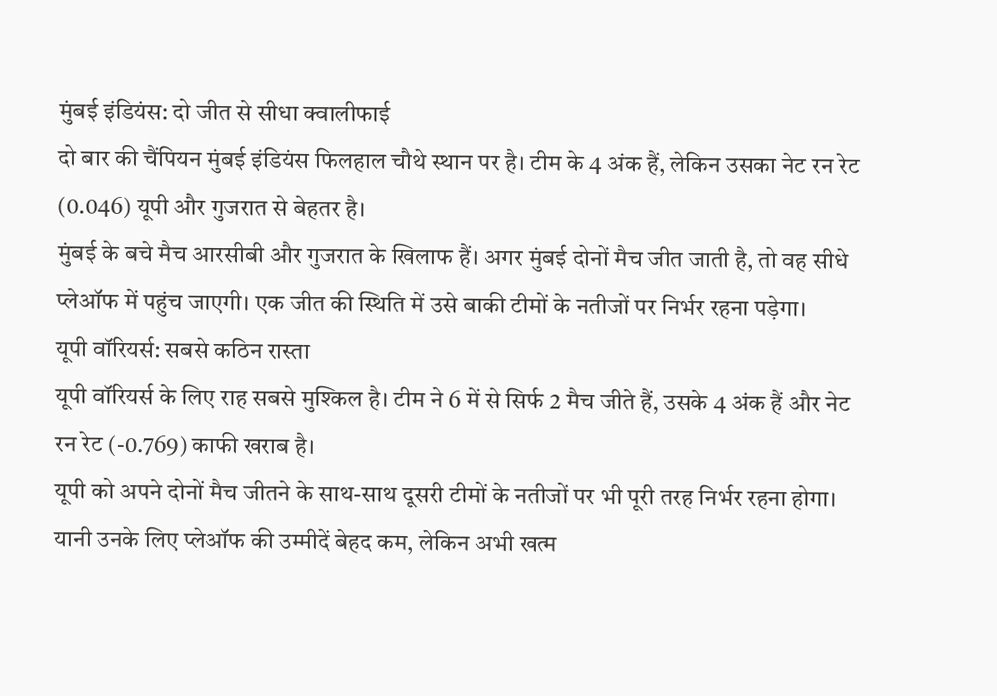मुंबई इंडियंस: दो जीत से सीधा क्वालीफाई
दो बार की चैंपियन मुंबई इंडियंस फिलहाल चौथे स्थान पर है। टीम के 4 अंक हैं, लेकिन उसका नेट रन रेट (0.046) यूपी और गुजरात से बेहतर है।
मुंबई के बचे मैच आरसीबी और गुजरात के खिलाफ हैं। अगर मुंबई दोनों मैच जीत जाती है, तो वह सीधे प्लेऑफ में पहुंच जाएगी। एक जीत की स्थिति में उसे बाकी टीमों के नतीजों पर निर्भर रहना पड़ेगा।
यूपी वॉरियर्स: सबसे कठिन रास्ता
यूपी वॉरियर्स के लिए राह सबसे मुश्किल है। टीम ने 6 में से सिर्फ 2 मैच जीते हैं, उसके 4 अंक हैं और नेट रन रेट (-0.769) काफी खराब है।
यूपी को अपने दोनों मैच जीतने के साथ-साथ दूसरी टीमों के नतीजों पर भी पूरी तरह निर्भर रहना होगा। यानी उनके लिए प्लेऑफ की उम्मीदें बेहद कम, लेकिन अभी खत्म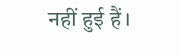नहीं हुई हैं।